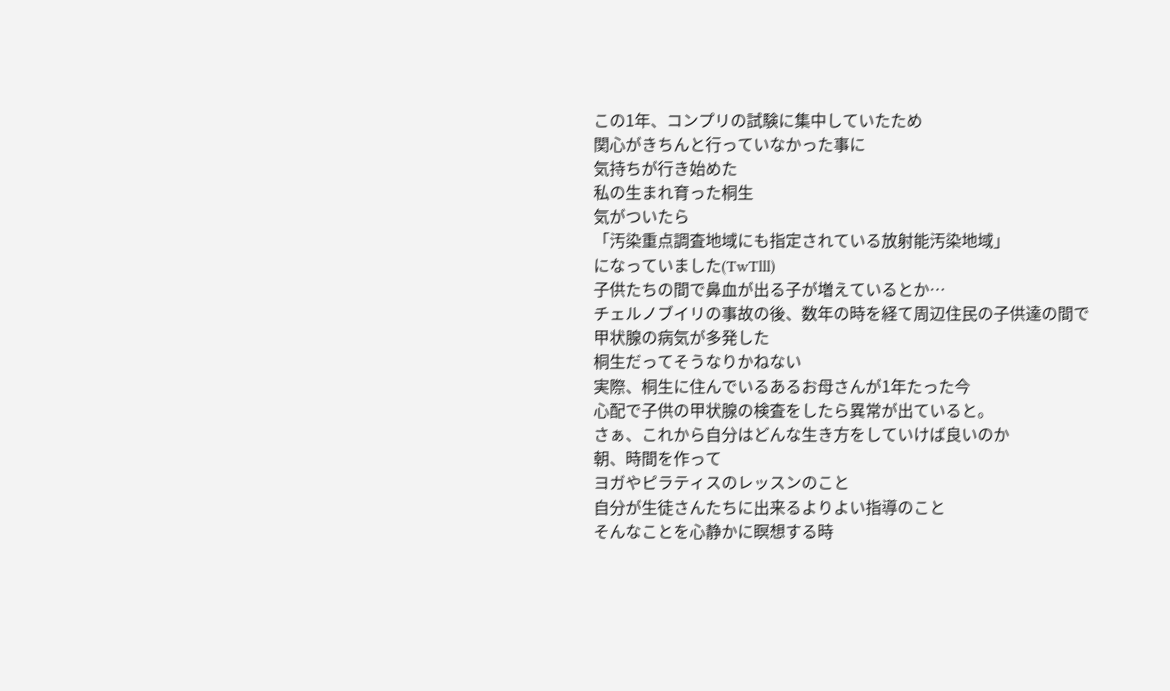この1年、コンプリの試験に集中していたため
関心がきちんと行っていなかった事に
気持ちが行き始めた
私の生まれ育った桐生
気がついたら
「汚染重点調査地域にも指定されている放射能汚染地域」
になっていました(TwTlll)
子供たちの間で鼻血が出る子が増えているとか…
チェルノブイリの事故の後、数年の時を経て周辺住民の子供達の間で
甲状腺の病気が多発した
桐生だってそうなりかねない
実際、桐生に住んでいるあるお母さんが1年たった今
心配で子供の甲状腺の検査をしたら異常が出ていると。
さぁ、これから自分はどんな生き方をしていけば良いのか
朝、時間を作って
ヨガやピラティスのレッスンのこと
自分が生徒さんたちに出来るよりよい指導のこと
そんなことを心静かに瞑想する時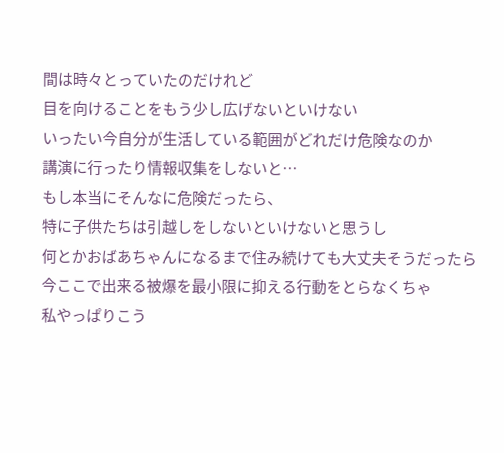間は時々とっていたのだけれど
目を向けることをもう少し広げないといけない
いったい今自分が生活している範囲がどれだけ危険なのか
講演に行ったり情報収集をしないと…
もし本当にそんなに危険だったら、
特に子供たちは引越しをしないといけないと思うし
何とかおばあちゃんになるまで住み続けても大丈夫そうだったら
今ここで出来る被爆を最小限に抑える行動をとらなくちゃ
私やっぱりこう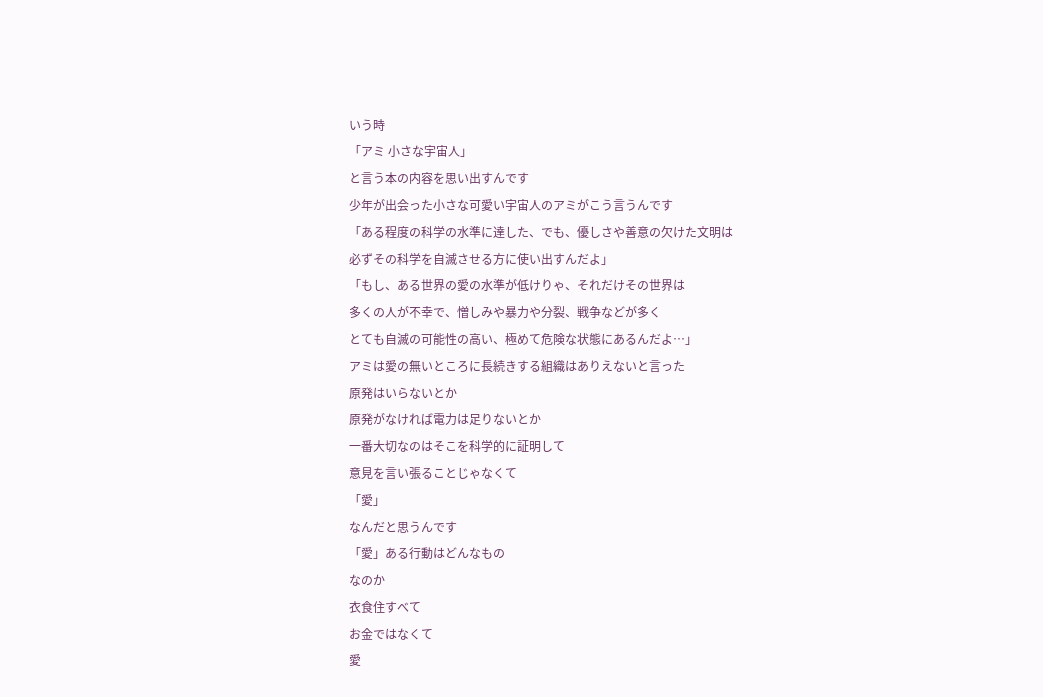いう時
「アミ 小さな宇宙人」
と言う本の内容を思い出すんです
少年が出会った小さな可愛い宇宙人のアミがこう言うんです
「ある程度の科学の水準に達した、でも、優しさや善意の欠けた文明は
必ずその科学を自滅させる方に使い出すんだよ」
「もし、ある世界の愛の水準が低けりゃ、それだけその世界は
多くの人が不幸で、憎しみや暴力や分裂、戦争などが多く
とても自滅の可能性の高い、極めて危険な状態にあるんだよ…」
アミは愛の無いところに長続きする組織はありえないと言った
原発はいらないとか
原発がなければ電力は足りないとか
一番大切なのはそこを科学的に証明して
意見を言い張ることじゃなくて
「愛」
なんだと思うんです
「愛」ある行動はどんなもの
なのか
衣食住すべて
お金ではなくて
愛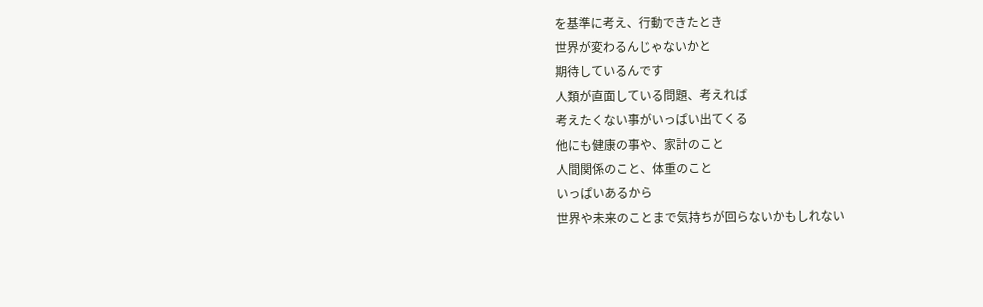を基準に考え、行動できたとき
世界が変わるんじゃないかと
期待しているんです
人類が直面している問題、考えれば
考えたくない事がいっぱい出てくる
他にも健康の事や、家計のこと
人間関係のこと、体重のこと
いっぱいあるから
世界や未来のことまで気持ちが回らないかもしれない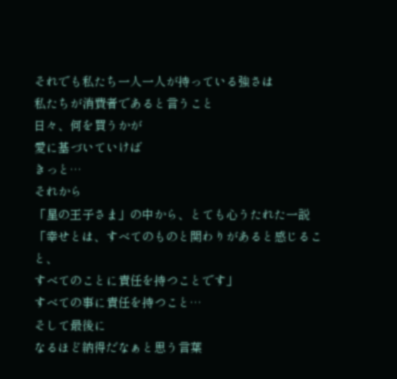それでも私たち一人一人が持っている強さは
私たちが消費者であると言うこと
日々、何を買うかが
愛に基づいていけば
きっと…
それから
「星の王子さま」の中から、とても心うたれた一説
「幸せとは、すべてのものと関わりがあると感じること、
すべてのことに責任を持つことです」
すべての事に責任を持つこと…
そして最後に
なるほど納得だなぁと思う言葉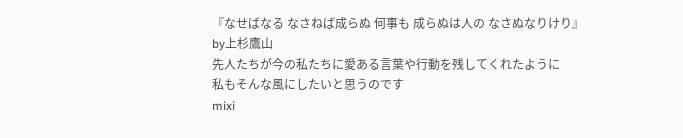『なせばなる なさねば成らぬ 何事も 成らぬは人の なさぬなりけり』
by上杉鷹山
先人たちが今の私たちに愛ある言葉や行動を残してくれたように
私もそんな風にしたいと思うのです
mixi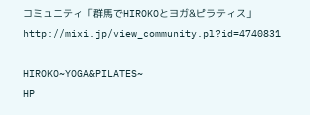コミュニティ「群馬でHIROKOとヨガ&ピラティス」http://mixi.jp/view_community.pl?id=4740831

HIROKO~YOGA&PILATES~
HP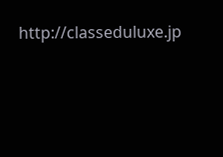http://classeduluxe.jp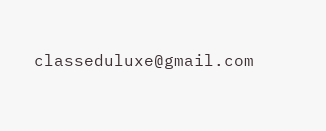classeduluxe@gmail.com